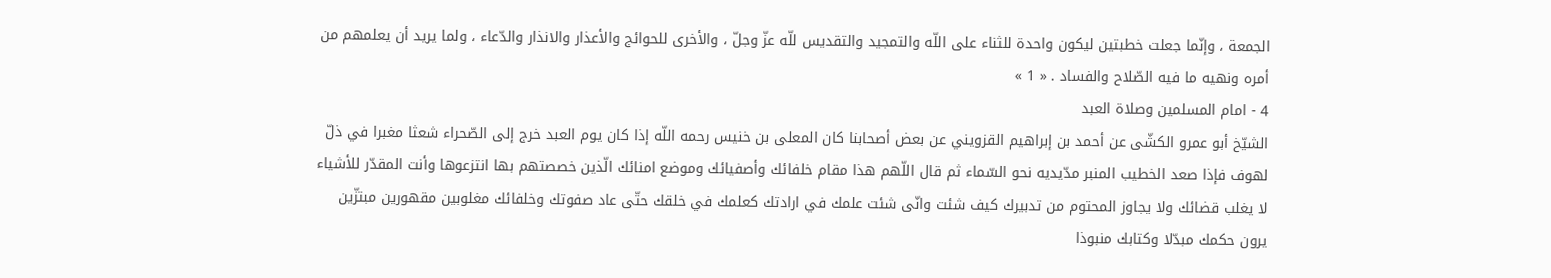الجمعة ، وإنّما جعلت خطبتين ليكون واحدة للثناء على اللّه والتمجيد والتقديس للّه عزّ وجلّ ، والأخرى للحوائج والأعذار والانذار والدّعاء ، ولما يريد أن يعلمهم من أمره ونهيه ما فيه الصّلاح والفساد . « 1 »
4 - امام المسلمين وصلاة العبد
الشيّخ أبو عمرو الكشّى عن أحمد بن إبراهيم القزويني عن بعض أصحابنا كان المعلى بن خنيس رحمه اللّه إذا كان يوم العبد خرج إلى الصّحراء شعثا مغبرا في ذلّ لهوف فإذا صعد الخطيب المنبر مدّيديه نحو السّماء ثم قال اللّهم هذا مقام خلفائك وأصفيائك وموضع امنائك الّذين خصصتهم بها انتزعوها وأنت المقدّر للأشياء لا يغلب قضائك ولا يجاوز المحتوم من تدبيرك كيف شئت وانّى شئت علمك في ارادتك كعلمك في خلقك حتّى عاد صفوتك وخلفائك مغلوبين مقهورين مبتزّين يرون حكمك مبدّلا وكتابك منبوذا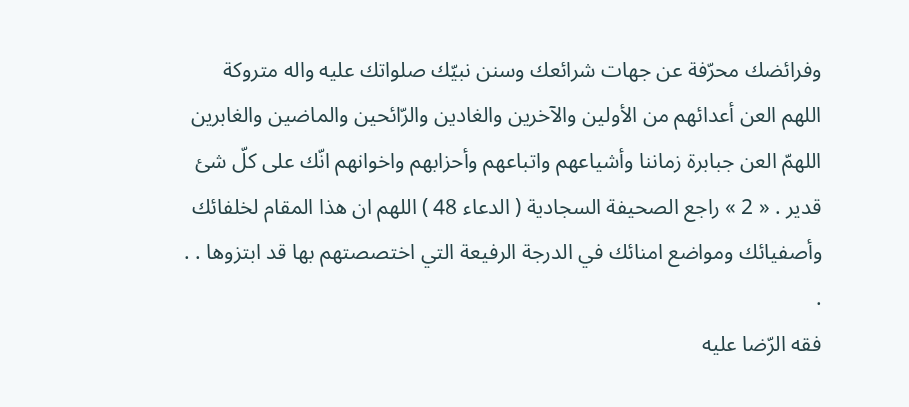وفرائضك محرّفة عن جهات شرائعك وسنن نبيّك صلواتك عليه واله متروكة اللهم العن أعدائهم من الأولين والآخرين والغادين والرّائحين والماضين والغابرين اللهمّ العن جبابرة زماننا وأشياعهم واتباعهم وأحزابهم واخوانهم انّك على كلّ شئ قدير . « 2 » راجع الصحيفة السجادية ( الدعاء 48 ) اللهم ان هذا المقام لخلفائك وأصفيائك ومواضع امنائك في الدرجة الرفيعة التي اختصصتهم بها قد ابتزوها . . .
فقه الرّضا عليه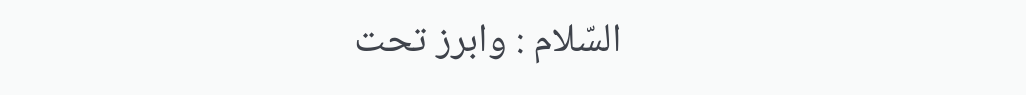السّلام : وابرز تحت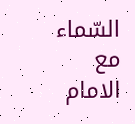السّماء مع الامام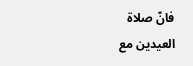فانّ صلاة العيدين مع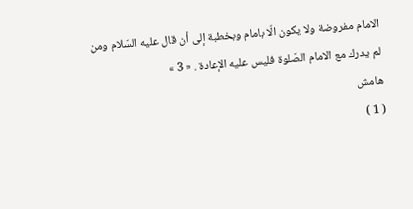الامام مفروضة ولا يكون الّا بامام وبخطبة إلى أن قال عليه السّلام ومن لم يدرك مع الامام الصّلوة فليس عليه الإعادة . « 3 »
هامش
( 1 )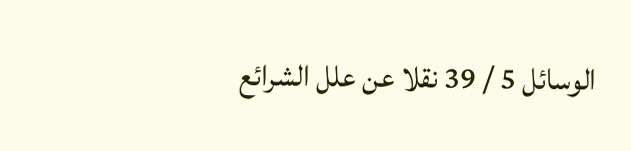الوسائل 5 / 39 نقلا عن علل الشرائع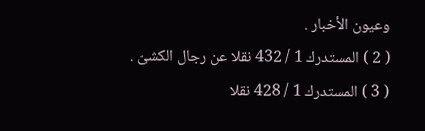وعيون الأخبار .
( 2 ) المستدرك 1 / 432 نقلا عن رجال الكشىّ .
( 3 ) المستدرك 1 / 428 نقلا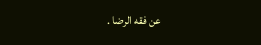عن فقه الرضا .